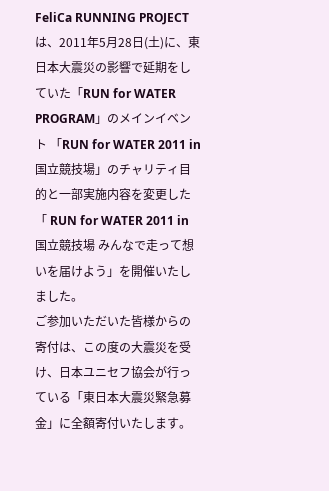FeliCa RUNNING PROJECTは、2011年5月28日(土)に、東日本大震災の影響で延期をしていた「RUN for WATER PROGRAM」のメインイベント 「RUN for WATER 2011 in 国立競技場」のチャリティ目的と一部実施内容を変更した「 RUN for WATER 2011 in 国立競技場 みんなで走って想いを届けよう」を開催いたしました。
ご参加いただいた皆様からの寄付は、この度の大震災を受け、日本ユニセフ協会が行っている「東日本大震災緊急募金」に全額寄付いたします。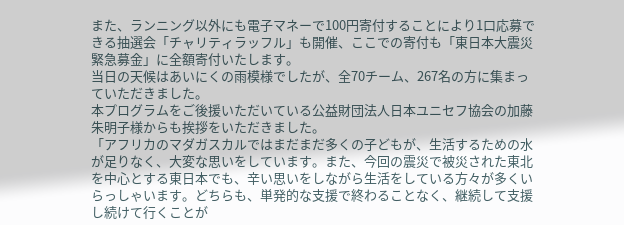また、ランニング以外にも電子マネーで100円寄付することにより1口応募できる抽選会「チャリティラッフル」も開催、ここでの寄付も「東日本大震災緊急募金」に全額寄付いたします。
当日の天候はあいにくの雨模様でしたが、全70チーム、267名の方に集まっていただきました。
本プログラムをご後援いただいている公益財団法人日本ユニセフ協会の加藤朱明子様からも挨拶をいただきました。
「アフリカのマダガスカルではまだまだ多くの子どもが、生活するための水が足りなく、大変な思いをしています。また、今回の震災で被災された東北を中心とする東日本でも、辛い思いをしながら生活をしている方々が多くいらっしゃいます。どちらも、単発的な支援で終わることなく、継続して支援し続けて行くことが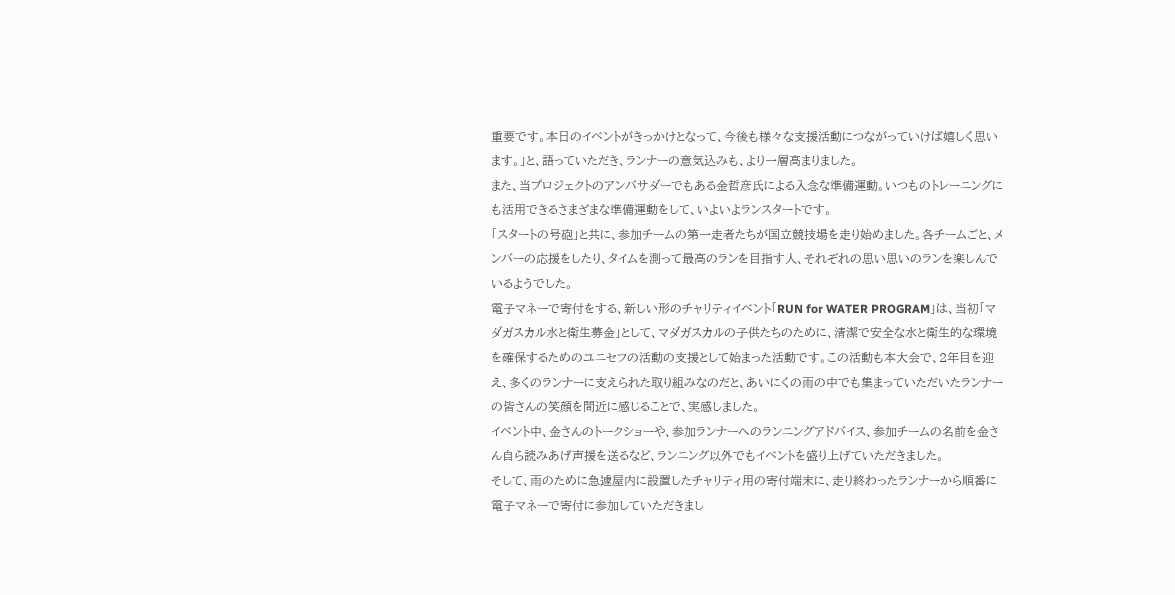重要です。本日のイベントがきっかけとなって、今後も様々な支援活動につながっていけば嬉しく思います。」と、語っていただき、ランナーの意気込みも、より一層高まりました。
また、当プロジェクトのアンバサダーでもある金哲彦氏による入念な準備運動。いつものトレーニングにも活用できるさまざまな準備運動をして、いよいよランスタートです。
「スタートの号砲」と共に、参加チームの第一走者たちが国立競技場を走り始めました。各チームごと、メンバーの応援をしたり、タイムを測って最高のランを目指す人、それぞれの思い思いのランを楽しんでいるようでした。
電子マネーで寄付をする、新しい形のチャリティイベント「RUN for WATER PROGRAM」は、当初「マダガスカル水と衛生募金」として、マダガスカルの子供たちのために、清潔で安全な水と衛生的な環境を確保するためのユニセフの活動の支援として始まった活動です。この活動も本大会で、2年目を迎え、多くのランナーに支えられた取り組みなのだと、あいにくの雨の中でも集まっていただいたランナーの皆さんの笑顔を間近に感じることで、実感しました。
イベント中、金さんのトークショーや、参加ランナーへのランニングアドバイス、参加チームの名前を金さん自ら読みあげ声援を送るなど、ランニング以外でもイベントを盛り上げていただきました。
そして、雨のために急遽屋内に設置したチャリティ用の寄付端末に、走り終わったランナーから順番に電子マネーで寄付に参加していただきまし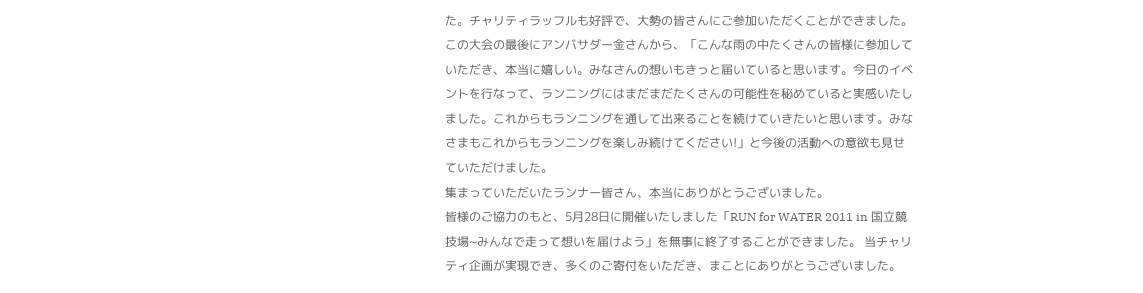た。チャリティラッフルも好評で、大勢の皆さんにご参加いただくことができました。
この大会の最後にアンバサダー金さんから、「こんな雨の中たくさんの皆様に参加していただき、本当に嬉しい。みなさんの想いもきっと届いていると思います。今日のイベントを行なって、ランニングにはまだまだたくさんの可能性を秘めていると実感いたしました。これからもランニングを通して出来ることを続けていきたいと思います。みなさまもこれからもランニングを楽しみ続けてください!」と今後の活動への意欲も見せていただけました。
集まっていただいたランナー皆さん、本当にありがとうございました。
皆様のご協力のもと、5月28日に開催いたしました「RUN for WATER 2011 in 国立競技場~みんなで走って想いを届けよう」を無事に終了することができました。 当チャリティ企画が実現でき、多くのご寄付をいただき、まことにありがとうございました。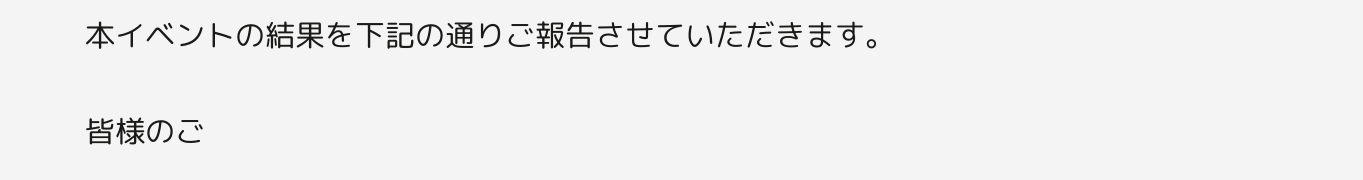本イベントの結果を下記の通りご報告させていただきます。

皆様のご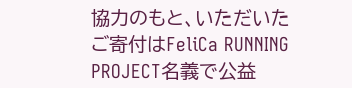協力のもと、いただいたご寄付はFeliCa RUNNING PROJECT名義で公益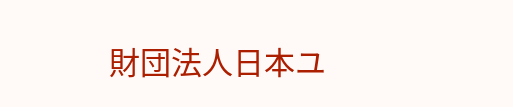財団法人日本ユ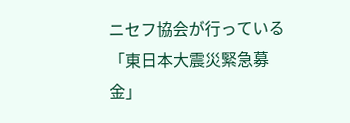ニセフ協会が行っている「東日本大震災緊急募金」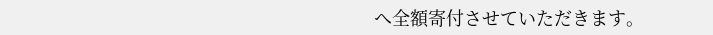へ全額寄付させていただきます。